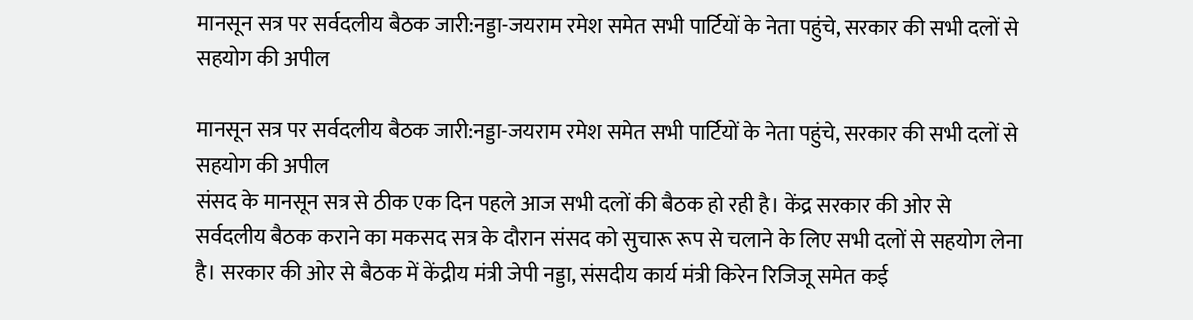मानसून सत्र पर सर्वदलीय बैठक जारी:नड्डा-जयराम रमेश समेत सभी पार्टियों के नेता पहुंचे, सरकार की सभी दलों से सहयोग की अपील

मानसून सत्र पर सर्वदलीय बैठक जारी:नड्डा-जयराम रमेश समेत सभी पार्टियों के नेता पहुंचे, सरकार की सभी दलों से सहयोग की अपील
संसद के मानसून सत्र से ठीक एक दिन पहले आज सभी दलों की बैठक हो रही है। केंद्र सरकार की ओर से सर्वदलीय बैठक कराने का मकसद सत्र के दौरान संसद को सुचारू रूप से चलाने के लिए सभी दलों से सहयोग लेना है। सरकार की ओर से बैठक में केंद्रीय मंत्री जेपी नड्डा, संसदीय कार्य मंत्री किरेन रिजिजू समेत कई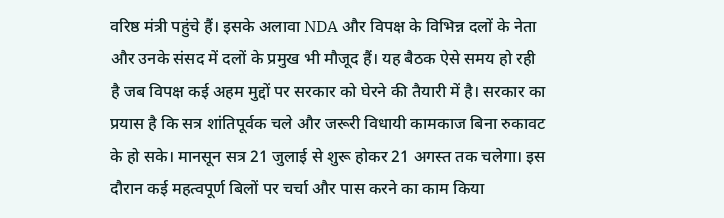वरिष्ठ मंत्री पहुंचे हैं। इसके अलावा NDA और विपक्ष के विभिन्न दलों के नेता और उनके संसद में दलों के प्रमुख भी मौजूद हैं। यह बैठक ऐसे समय हो रही है जब विपक्ष कई अहम मुद्दों पर सरकार को घेरने की तैयारी में है। सरकार का प्रयास है कि सत्र शांतिपूर्वक चले और जरूरी विधायी कामकाज बिना रुकावट के हो सके। मानसून सत्र 21 जुलाई से शुरू होकर 21 अगस्त तक चलेगा। इस दौरान कई महत्वपूर्ण बिलों पर चर्चा और पास करने का काम किया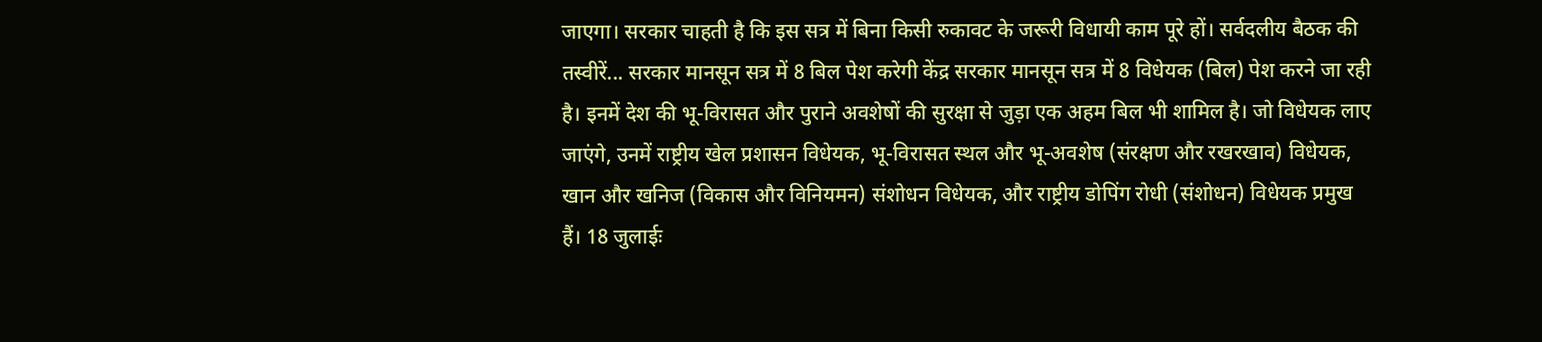जाएगा। सरकार चाहती है कि इस सत्र में बिना किसी रुकावट के जरूरी विधायी काम पूरे हों। सर्वदलीय बैठक की तस्वीरें... सरकार मानसून सत्र में 8 बिल पेश करेगी केंद्र सरकार मानसून सत्र में 8 विधेयक (बिल) पेश करने जा रही है। इनमें देश की भू-विरासत और पुराने अवशेषों की सुरक्षा से जुड़ा एक अहम बिल भी शामिल है। जो विधेयक लाए जाएंगे, उनमें राष्ट्रीय खेल प्रशासन विधेयक, भू-विरासत स्थल और भू-अवशेष (संरक्षण और रखरखाव) विधेयक, खान और खनिज (विकास और विनियमन) संशोधन विधेयक, और राष्ट्रीय डोपिंग रोधी (संशोधन) विधेयक प्रमुख हैं। 18 जुलाईः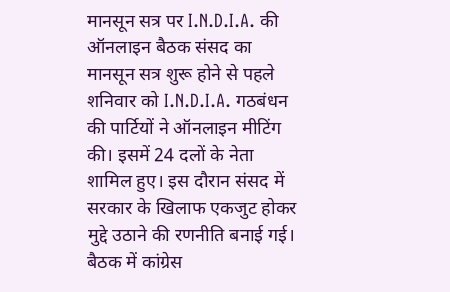मानसून सत्र पर I.N.D.I.A. की ऑनलाइन बैठक संसद का मानसून सत्र शुरू होने से पहले शनिवार को I.N.D.I.A. गठबंधन की पार्टियों ने ऑनलाइन मीटिंग की। इसमें 24 दलों के नेता शामिल हुए। इस दौरान संसद में सरकार के खिलाफ एकजुट होकर मुद्दे उठाने की रणनीति बनाई गई। बैठक में कांग्रेस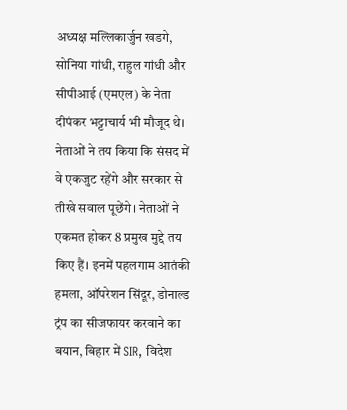अध्यक्ष मल्लिकार्जुन खडगे, सोनिया गांधी, राहुल गांधी और सीपीआई (एमएल) के नेता दीपंकर भट्टाचार्य भी मौजूद थे। नेताओं ने तय किया कि संसद में वे एकजुट रहेंगे और सरकार से तीखे सवाल पूछेंगे। नेताओं ने एकमत होकर 8 प्रमुख मुद्दे तय किए हैं। इनमें पहलगाम आतंकी हमला, ऑपरेशन सिंदूर, डोनाल्ड ट्रंप का सीजफायर करवाने का बयान, बिहार में SIR, विदेश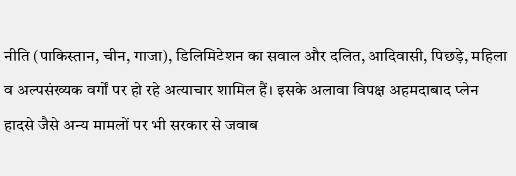नीति (पाकिस्तान, चीन, गाजा), डिलिमिटेशन का सवाल और दलित, आदिवासी, पिछड़े, महिला व अल्पसंख्यक वर्गों पर हो रहे अत्याचार शामिल हैं। इसके अलावा विपक्ष अहमदाबाद प्लेन हादसे जैसे अन्य मामलों पर भी सरकार से जवाब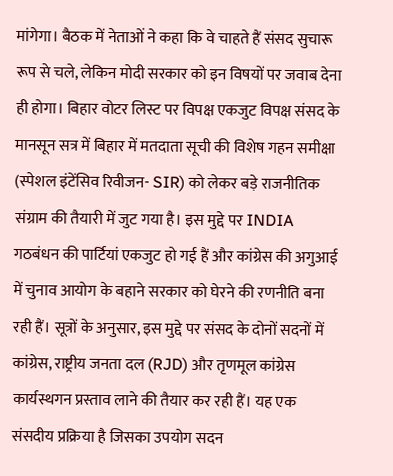मांगेगा। बैठक में नेताओं ने कहा कि वे चाहते हैं संसद सुचारू रूप से चले, लेकिन मोदी सरकार को इन विषयों पर जवाब देना ही होगा। बिहार वोटर लिस्ट पर विपक्ष एकजुट विपक्ष संसद के मानसून सत्र में बिहार में मतदाता सूची की विशेष गहन समीक्षा (स्पेशल इंटेंसिव रिवीजन- SIR) को लेकर बड़े राजनीतिक संग्राम की तैयारी में जुट गया है। इस मुद्दे पर INDIA गठबंधन की पार्टियां एकजुट हो गई हैं और कांग्रेस की अगुआई में चुनाव आयोग के बहाने सरकार को घेरने की रणनीति बना रही हैं। सूत्रों के अनुसार, इस मुद्दे पर संसद के दोनों सदनों में कांग्रेस, राष्ट्रीय जनता दल (RJD) और तृणमूल कांग्रेस कार्यस्थगन प्रस्ताव लाने की तैयार कर रही हैं। यह एक संसदीय प्रक्रिया है जिसका उपयोग सदन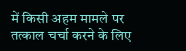में किसी अहम मामले पर तत्काल चर्चा करने के लिए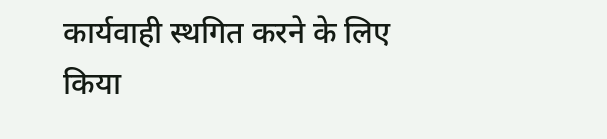कार्यवाही स्थगित करने के लिए किया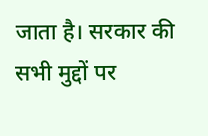जाता है। सरकार की सभी मुद्दों पर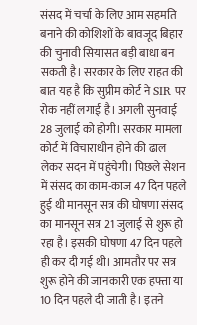संसद में चर्चा के लिए आम सहमति बनाने की कोशिशों के बावजूद बिहार की चुनावी सियासत बड़ी बाधा बन सकती है। सरकार के लिए राहत की बात यह है कि सुप्रीम कोर्ट ने SIR पर रोक नहीं लगाई है। अगली सुनवाई 28 जुलाई को होगी। सरकार मामला कोर्ट में विचाराधीन होने की ढाल लेकर सदन में पहुंचेगी। पिछले सेशन में संसद का काम-काज 47 दिन पहले हुई थी मानसून सत्र की घोषणा संसद का मानसून सत्र 21 जुलाई से शुरू हो रहा है। इसकी घोषणा 47 दिन पहले ही कर दी गई थी। आमतौर पर सत्र शुरू होने की जानकारी एक हफ्ता या 10 दिन पहले दी जाती है। इतने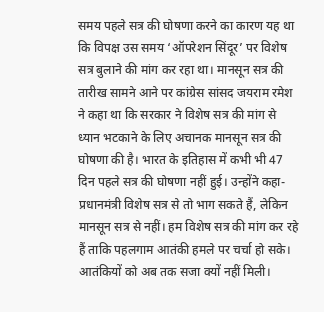समय पहले सत्र की घोषणा करने का कारण यह था कि विपक्ष उस समय ‘ऑपरेशन सिंदूर’ पर विशेष सत्र बुलाने की मांग कर रहा था। मानसून सत्र की तारीख सामने आने पर कांग्रेस सांसद जयराम रमेश ने कहा था कि सरकार ने विशेष सत्र की मांग से ध्यान भटकाने के लिए अचानक मानसून सत्र की घोषणा की है। भारत के इतिहास में कभी भी 47 दिन पहले सत्र की घोषणा नहीं हुई। उन्होंने कहा- प्रधानमंत्री विशेष सत्र से तो भाग सकते हैं, लेकिन मानसून सत्र से नहीं। हम विशेष सत्र की मांग कर रहे हैं ताकि पहलगाम आतंकी हमले पर चर्चा हो सके। आतंकियों को अब तक सजा क्यों नहीं मिली।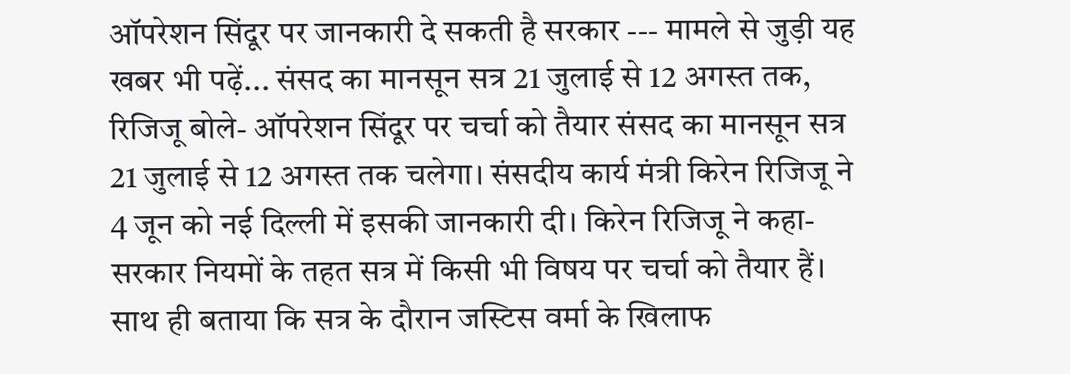ऑपरेशन सिंदूर पर जानकारी दे सकती है सरकार --- मामले से जुड़ी यह खबर भी पढ़ें... संसद का मानसून सत्र 21 जुलाई से 12 अगस्त तक, रिजिजू बोले- ऑपरेशन सिंदूर पर चर्चा को तैयार संसद का मानसून सत्र 21 जुलाई से 12 अगस्त तक चलेगा। संसदीय कार्य मंत्री किरेन रिजिजू ने 4 जून को नई दिल्ली में इसकी जानकारी दी। किरेन रिजिजू ने कहा- सरकार नियमों के तहत सत्र में किसी भी विषय पर चर्चा को तैयार हैं। साथ ही बताया कि सत्र के दौरान जस्टिस वर्मा के खिलाफ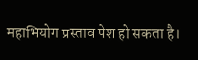महाभियोग प्रस्ताव पेश हो सकता है।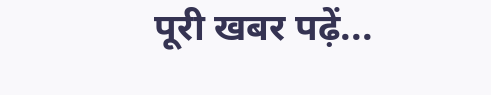पूरी खबर पढ़ें...